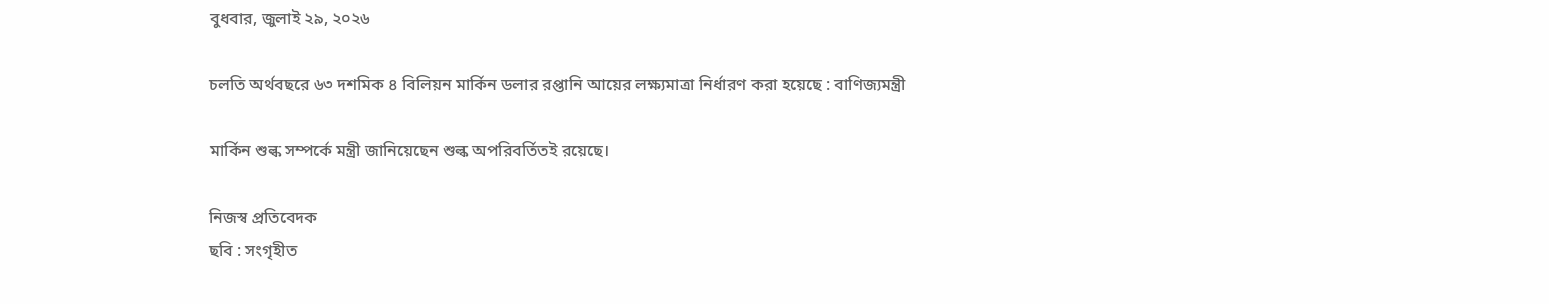বুধবার, জুলাই ২৯, ২০২৬

চলতি অর্থবছরে ৬৩ দশমিক ৪ বিলিয়ন মার্কিন ডলার রপ্তানি আয়ের লক্ষ্যমাত্রা নির্ধারণ করা হয়েছে : বাণিজ্যমন্ত্রী

মার্কিন শুল্ক সম্পর্কে মন্ত্রী জানিয়েছেন শুল্ক অপরিবর্তিতই রয়েছে।

নিজস্ব প্রতিবেদক
ছবি : সংগৃহীত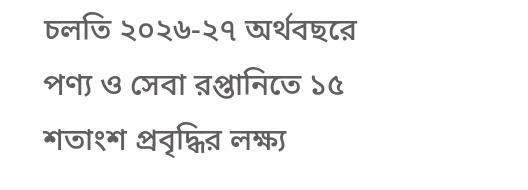চলতি ২০২৬-২৭ অর্থবছরে পণ্য ও সেবা রপ্তানিতে ১৫ শতাংশ প্রবৃদ্ধির লক্ষ্য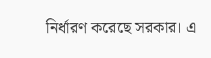নির্ধারণ করেছে সরকার। এ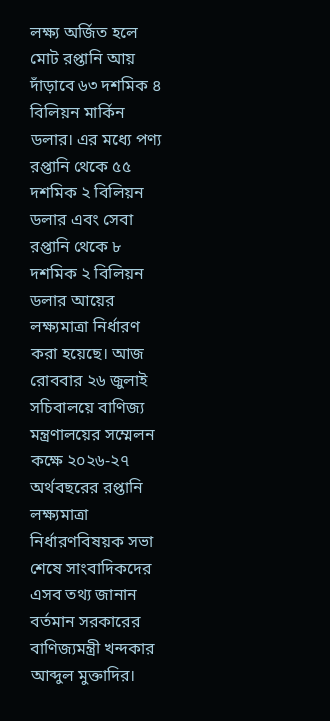লক্ষ্য অর্জিত হলে মোট রপ্তানি আয় দাঁড়াবে ৬৩ দশমিক ৪ বিলিয়ন মার্কিন ডলার। এর মধ্যে পণ্য রপ্তানি থেকে ৫৫ দশমিক ২ বিলিয়ন ডলার এবং সেবা রপ্তানি থেকে ৮ দশমিক ২ বিলিয়ন ডলার আয়ের লক্ষ্যমাত্রা নির্ধারণ করা হয়েছে। আজ রোববার ২৬ জুলাই সচিবালয়ে বাণিজ্য মন্ত্রণালয়ের সম্মেলন কক্ষে ২০২৬-২৭ অর্থবছরের রপ্তানি লক্ষ্যমাত্রা নির্ধারণবিষয়ক সভা শেষে সাংবাদিকদের এসব তথ্য জানান বর্তমান সরকারের বাণিজ্যমন্ত্রী খন্দকার আব্দুল মুক্তাদির।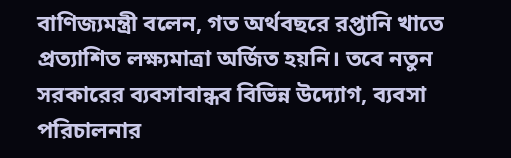বাণিজ্যমন্ত্রী বলেন, গত অর্থবছরে রপ্তানি খাতে প্রত্যাশিত লক্ষ্যমাত্রা অর্জিত হয়নি। তবে নতুন সরকারের ব্যবসাবান্ধব বিভিন্ন উদ্যোগ, ব্যবসা পরিচালনার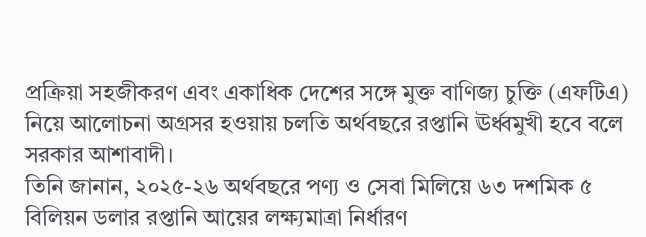প্রক্রিয়া সহজীকরণ এবং একাধিক দেশের সঙ্গে মুক্ত বাণিজ্য চুক্তি (এফটিএ) নিয়ে আলোচনা অগ্রসর হওয়ায় চলতি অর্থবছরে রপ্তানি ঊর্ধ্বমুখী হবে বলে সরকার আশাবাদী।
তিনি জানান, ২০২৫-২৬ অর্থবছরে পণ্য ও সেবা মিলিয়ে ৬৩ দশমিক ৫ বিলিয়ন ডলার রপ্তানি আয়ের লক্ষ্যমাত্রা নির্ধারণ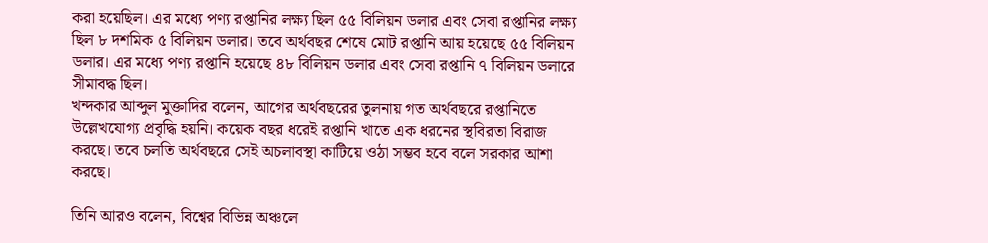করা হয়েছিল। এর মধ্যে পণ্য রপ্তানির লক্ষ্য ছিল ৫৫ বিলিয়ন ডলার এবং সেবা রপ্তানির লক্ষ্য ছিল ৮ দশমিক ৫ বিলিয়ন ডলার। তবে অর্থবছর শেষে মোট রপ্তানি আয় হয়েছে ৫৫ বিলিয়ন ডলার। এর মধ্যে পণ্য রপ্তানি হয়েছে ৪৮ বিলিয়ন ডলার এবং সেবা রপ্তানি ৭ বিলিয়ন ডলারে সীমাবদ্ধ ছিল।
খন্দকার আব্দুল মুক্তাদির বলেন, আগের অর্থবছরের তুলনায় গত অর্থবছরে রপ্তানিতে উল্লেখযোগ্য প্রবৃদ্ধি হয়নি। কয়েক বছর ধরেই রপ্তানি খাতে এক ধরনের স্থবিরতা বিরাজ করছে। তবে চলতি অর্থবছরে সেই অচলাবস্থা কাটিয়ে ওঠা সম্ভব হবে বলে সরকার আশা করছে।

তিনি আরও বলেন, বিশ্বের বিভিন্ন অঞ্চলে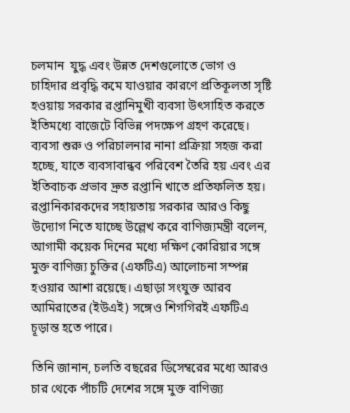চলমান  যুদ্ধ এবং উন্নত দেশগুলোতে ভোগ ও চাহিদার প্রবৃদ্ধি কমে যাওয়ার কারণে প্রতিকূলতা সৃষ্টি হওয়ায় সরকার রপ্তানিমুখী ব্যবসা উৎসাহিত করতে ইতিমধ্যে বাজেটে বিভিন্ন পদক্ষেপ গ্রহণ করেছে। ব্যবসা শুরু ও পরিচালনার নানা প্রক্রিয়া সহজ করা হচ্ছে, যাতে ব্যবসাবান্ধব পরিবেশ তৈরি হয় এবং এর ইতিবাচক প্রভাব দ্রুত রপ্তানি খাতে প্রতিফলিত হয়। রপ্তানিকারকদের সহায়তায় সরকার আরও কিছু উদ্যোগ নিতে যাচ্ছে উল্লেখ করে বাণিজ্যমন্ত্রী বলেন, আগামী কয়েক দিনের মধ্যে দক্ষিণ কোরিয়ার সঙ্গে মুক্ত বাণিজ্য চুক্তির (এফটিএ) আলোচনা সম্পন্ন হওয়ার আশা রয়েছে। এছাড়া সংযুক্ত আরব আমিরাতের (ইউএই) সঙ্গেও শিগগিরই এফটিএ চূড়ান্ত হতে পারে।

তিনি জানান, চলতি বছরের ডিসেম্বরের মধ্যে আরও চার থেকে পাঁচটি দেশের সঙ্গে মুক্ত বাণিজ্য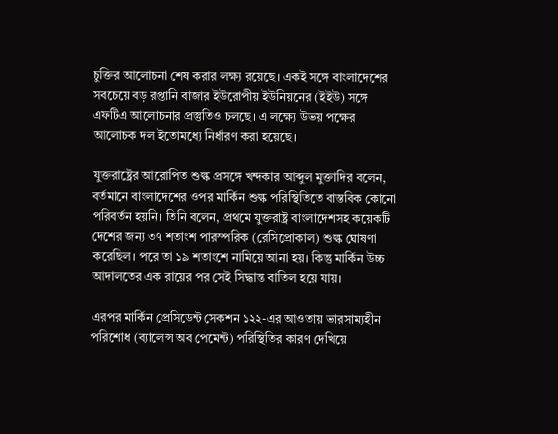চুক্তির আলোচনা শেষ করার লক্ষ্য রয়েছে। একই সঙ্গে বাংলাদেশের সবচেয়ে বড় রপ্তানি বাজার ইউরোপীয় ইউনিয়নের (ইইউ) সঙ্গে এফটিএ আলোচনার প্রস্তুতিও চলছে। এ লক্ষ্যে উভয় পক্ষের আলোচক দল ইতোমধ্যে নির্ধারণ করা হয়েছে।

যুক্তরাষ্ট্রের আরোপিত শুল্ক প্রসঙ্গে খন্দকার আব্দুল মুক্তাদির বলেন, বর্তমানে বাংলাদেশের ওপর মার্কিন শুল্ক পরিস্থিতিতে বাস্তবিক কোনো পরিবর্তন হয়নি। তিনি বলেন, প্রথমে যুক্তরাষ্ট্র বাংলাদেশসহ কয়েকটি দেশের জন্য ৩৭ শতাংশ পারস্পরিক (রেসিপ্রোকাল) শুল্ক ঘোষণা করেছিল। পরে তা ১৯ শতাংশে নামিয়ে আনা হয়। কিন্তু মার্কিন উচ্চ আদালতের এক রায়ের পর সেই সিদ্ধান্ত বাতিল হয়ে যায়।

এরপর মার্কিন প্রেসিডেন্ট সেকশন ১২২-এর আওতায় ভারসাম্যহীন পরিশোধ (ব্যালেন্স অব পেমেন্ট) পরিস্থিতির কারণ দেখিয়ে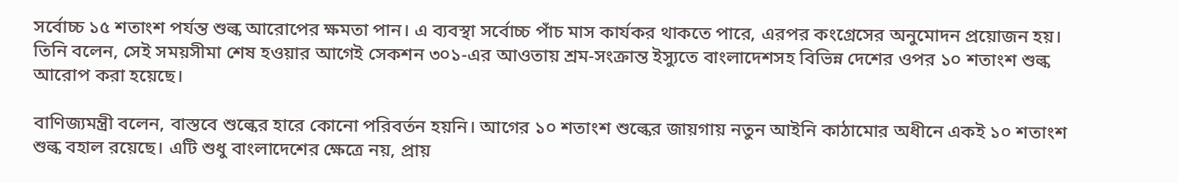সর্বোচ্চ ১৫ শতাংশ পর্যন্ত শুল্ক আরোপের ক্ষমতা পান। এ ব্যবস্থা সর্বোচ্চ পাঁচ মাস কার্যকর থাকতে পারে, এরপর কংগ্রেসের অনুমোদন প্রয়োজন হয়। তিনি বলেন, সেই সময়সীমা শেষ হওয়ার আগেই সেকশন ৩০১-এর আওতায় শ্রম-সংক্রান্ত ইস্যুতে বাংলাদেশসহ বিভিন্ন দেশের ওপর ১০ শতাংশ শুল্ক আরোপ করা হয়েছে।

বাণিজ্যমন্ত্রী বলেন, বাস্তবে শুল্কের হারে কোনো পরিবর্তন হয়নি। আগের ১০ শতাংশ শুল্কের জায়গায় নতুন আইনি কাঠামোর অধীনে একই ১০ শতাংশ শুল্ক বহাল রয়েছে। এটি শুধু বাংলাদেশের ক্ষেত্রে নয়, প্রায়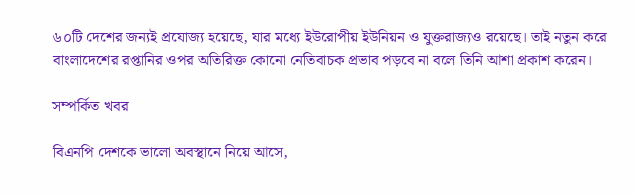৬০টি দেশের জন্যই প্রযোজ্য হয়েছে, যার মধ্যে ইউরোপীয় ইউনিয়ন ও যুক্তরাজ্যও রয়েছে। তাই নতুন করে বাংলাদেশের রপ্তানির ওপর অতিরিক্ত কোনো নেতিবাচক প্রভাব পড়বে না বলে তিনি আশা প্রকাশ করেন।

সম্পর্কিত খবর

বিএনপি দেশকে ভালো অবস্থানে নিয়ে আসে,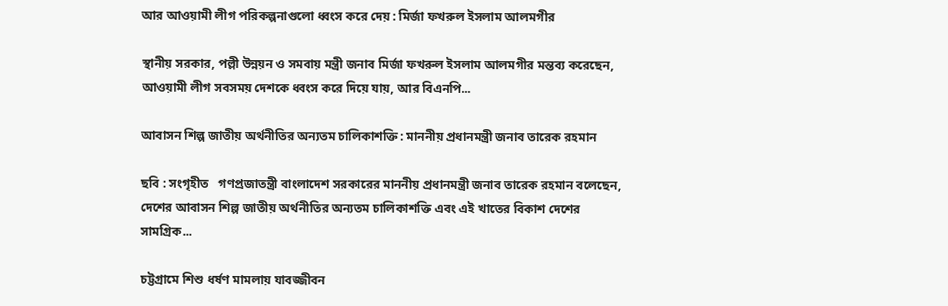আর আওয়ামী লীগ পরিকল্পনাগুলো ধ্বংস করে দেয় : মির্জা ফখরুল ইসলাম আলমগীর

স্থানীয় সরকার, পল্লী উন্নয়ন ও সমবায় মন্ত্রী জনাব মির্জা ফখরুল ইসলাম আলমগীর মন্তব্য করেছেন, আওয়ামী লীগ সবসময় দেশকে ধ্বংস করে দিয়ে যায়, আর বিএনপি...

আবাসন শিল্প জাতীয় অর্থনীতির অন্যতম চালিকাশক্তি : মাননীয় প্রধানমন্ত্রী জনাব তারেক রহমান

ছবি : সংগৃহীত   গণপ্রজাতন্ত্রী বাংলাদেশ সরকারের মাননীয় প্রধানমন্ত্রী জনাব তারেক রহমান বলেছেন, দেশের আবাসন শিল্প জাতীয় অর্থনীতির অন্যতম চালিকাশক্তি এবং এই খাতের বিকাশ দেশের সামগ্রিক...

চট্টগ্রামে শিশু ধর্ষণ মামলায় যাবজ্জীবন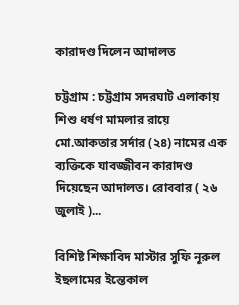কারাদণ্ড দিলেন আদালত

চট্টগ্রাম : চট্টগ্রাম সদরঘাট এলাকায় শিশু ধর্ষণ মামলার রায়ে মো.আকতার সর্দার (২৪) নামের এক ব্যক্তিকে যাবজ্জীবন কারাদণ্ড দিয়েছেন আদালত। রোববার ( ২৬ জুলাই )...

বিশিষ্ট শিক্ষাবিদ মাস্টার সুফি নূরুল ইছলামের ইন্তেকাল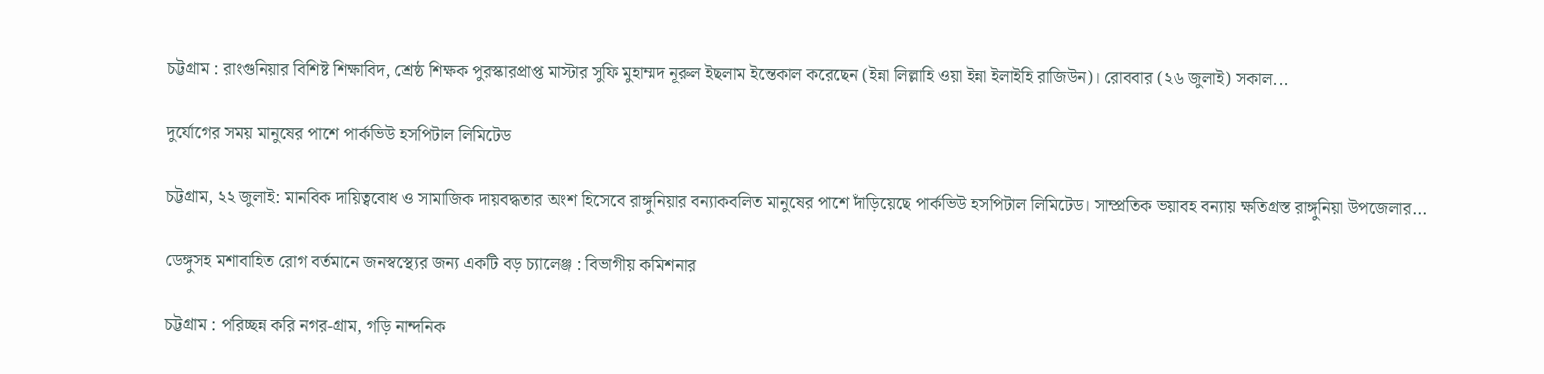চট্টগ্রাম : রাংগুনিয়ার বিশিষ্ট শিক্ষাবিদ, শ্রেষ্ঠ শিক্ষক পুরস্কারপ্রাপ্ত মাস্টার সুফি মুহাম্মদ নূরুল ইছলাম ইন্তেকাল করেছেন (ইন্না লিল্লাহি ওয়া ইন্না ইলাইহি রাজিউন)। রোববার (২৬ জুলাই) সকাল...

দুর্যোগের সময় মানুষের পাশে পার্কভিউ হসপিটাল লিমিটেড

চট্টগ্রাম, ২২ জুলাই: মানবিক দায়িত্ববোধ ও সামাজিক দায়বদ্ধতার অংশ হিসেবে রাঙ্গুনিয়ার বন্যাকবলিত মানুষের পাশে দাঁড়িয়েছে পার্কভিউ হসপিটাল লিমিটেড। সাম্প্রতিক ভয়াবহ বন্যায় ক্ষতিগ্রস্ত রাঙ্গুনিয়া উপজেলার...

ডেঙ্গুসহ মশাবাহিত রোগ বর্তমানে জনস্বস্থ্যের জন্য একটি বড় চ্যালেঞ্জ : বিভাগীয় কমিশনার

চট্টগ্রাম : পরিচ্ছন্ন করি নগর-গ্রাম, গড়ি নান্দনিক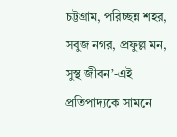চট্টগ্রাম, পরিচ্ছন্ন শহর, সবুজ নগর, প্রফুল্ল মন, সুস্থ জীবন’-এই প্রতিপাদ্যকে সামনে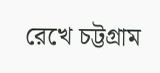রেখে চট্টগ্রাম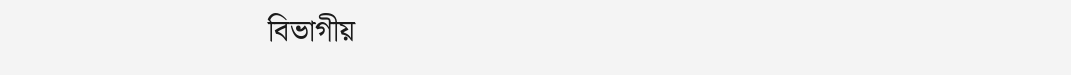বিভাগীয়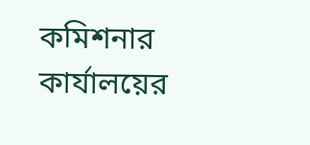কমিশনার কার্যালয়ের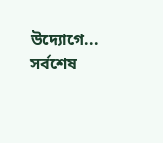উদ্যোগে...
সর্বশেষ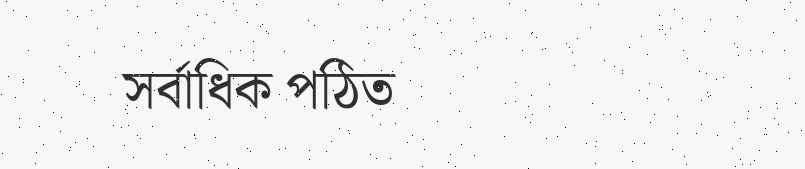সর্বাধিক পঠিত